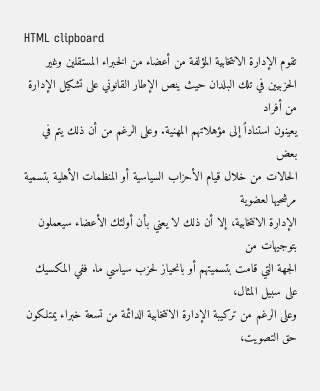HTML clipboard
تقوم الإدارة الانتخابية المؤلفة من أعضاء من الخبراء المستقلين وغير
الحزبيين في تلك البلدان حيث ينص الإطار القانوني على تشكيل الإدارة من أفراد
يعينون استناداً إلى مؤهلاتهم المهنية. وعلى الرغم من أن ذلك يتم في بعض
الحالات من خلال قيام الأحزاب السياسية أو المنظمات الأهلية بتسمية مرشحيها لعضوية
الإدارة الانتخابية، إلا أن ذلك لا يعني بأن أولئك الأعضاء سيعملون بتوجيهات من
الجهة التي قامت بتسميتهم أو بانحياز لحزب سياسي ما. ففي المكسيك على سبيل المثال،
وعلى الرغم من تركيبة الإدارة الانتخابية الدائمة من تسعة خبراء يمتلكون حق التصويت،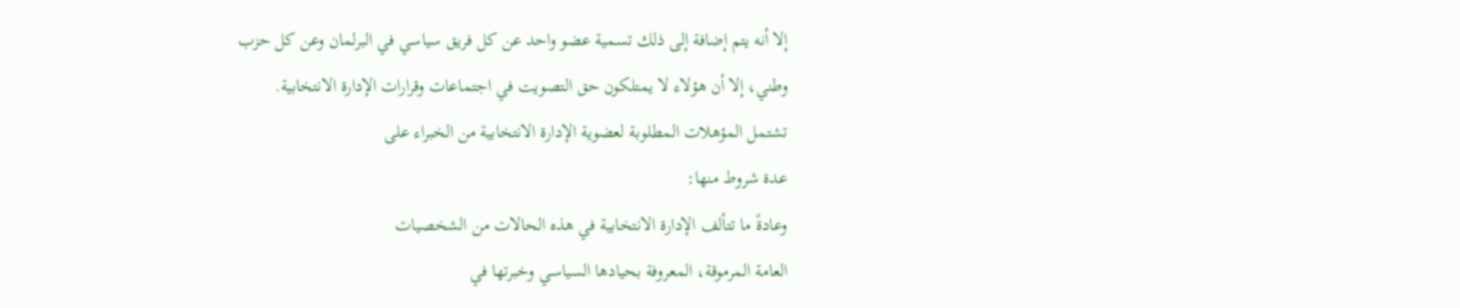إلا أنه يتم إضافة إلى ذلك تسمية عضو واحد عن كل فريق سياسي في البرلمان وعن كل حزب
وطني، إلا أن هؤلاء لا يمتلكون حق التصويت في اجتماعات وقرارات الإدارة الانتخابية.
تشتمل المؤهلات المطلوبة لعضوية الإدارة الانتخابية من الخبراء على
عدة شروط منها:
وعادةً ما تتألف الإدارة الانتخابية في هذه الحالات من الشخصيات
العامة المرموقة، المعروفة بحيادها السياسي وخبرتها في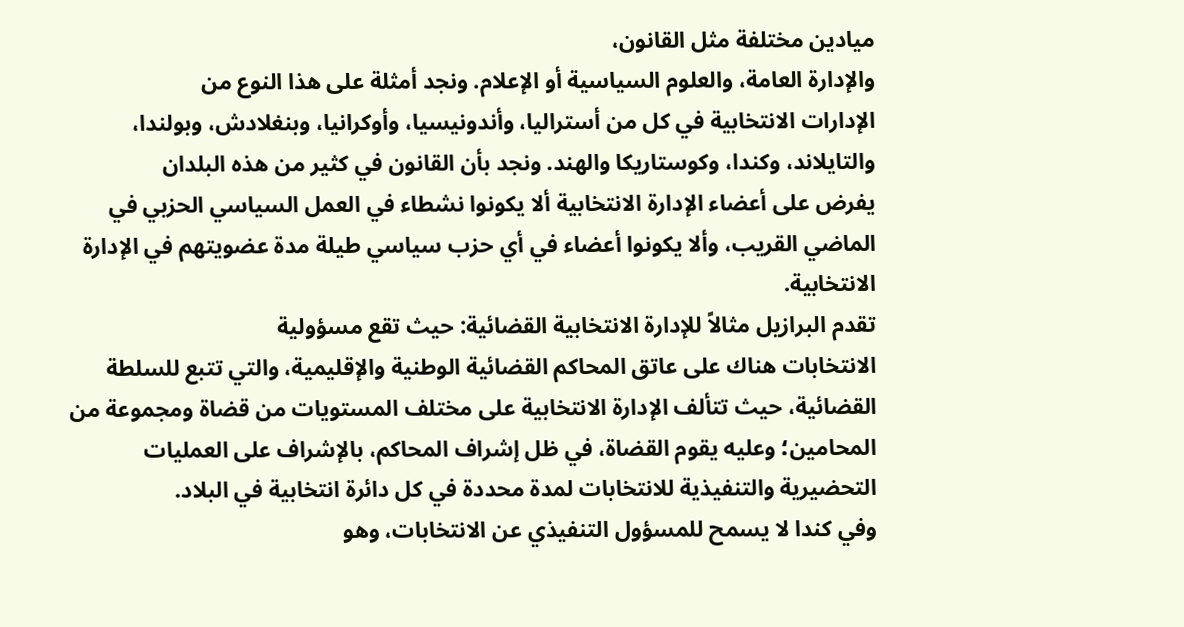ميادين مختلفة مثل القانون،
والإدارة العامة، والعلوم السياسية أو الإعلام. ونجد أمثلة على هذا النوع من
الإدارات الانتخابية في كل من أستراليا، وأندونيسيا، وأوكرانيا، وبنغلادش، وبولندا،
والتايلاند، وكندا، وكوستاريكا والهند. ونجد بأن القانون في كثير من هذه البلدان
يفرض على أعضاء الإدارة الانتخابية ألا يكونوا نشطاء في العمل السياسي الحزبي في
الماضي القريب، وألا يكونوا أعضاء في أي حزب سياسي طيلة مدة عضويتهم في الإدارة
الانتخابية.
تقدم البرازيل مثالاً للإدارة الانتخابية القضائية: حيث تقع مسؤولية
الانتخابات هناك على عاتق المحاكم القضائية الوطنية والإقليمية، والتي تتبع للسلطة
القضائية، حيث تتألف الإدارة الانتخابية على مختلف المستويات من قضاة ومجموعة من
المحامين؛ وعليه يقوم القضاة، في ظل إشراف المحاكم، بالإشراف على العمليات
التحضيرية والتنفيذية للانتخابات لمدة محددة في كل دائرة انتخابية في البلاد.
وفي كندا لا يسمح للمسؤول التنفيذي عن الانتخابات، وهو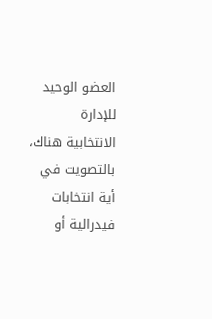العضو الوحيد
للإدارة الانتخابية هناك، بالتصويت في أية انتخابات فيدرالية أو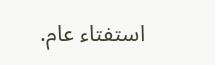استفتاء عام.